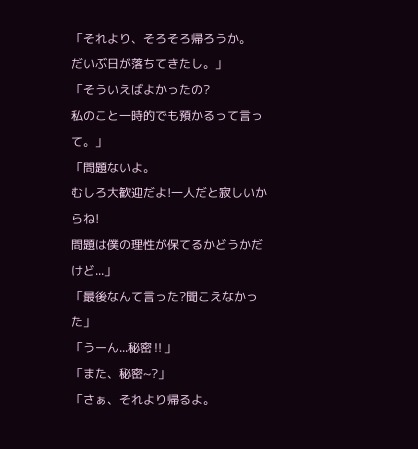「それより、そろそろ帰ろうか。
だいぶ日が落ちてきたし。」
「そういえばよかったの?
私のこと一時的でも預かるって言って。」
「問題ないよ。
むしろ大歓迎だよ!一人だと寂しいからね!
問題は僕の理性が保てるかどうかだけど...」
「最後なんて言った?聞こえなかった」
「うーん...秘密‼」
「また、秘密~?」
「さぁ、それより帰るよ。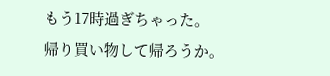もう17時過ぎちゃった。
帰り買い物して帰ろうか。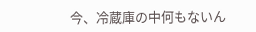今、冷蔵庫の中何もないん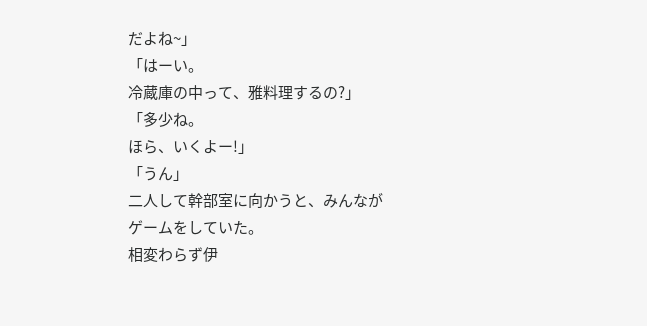だよね~」
「はーい。
冷蔵庫の中って、雅料理するの?」
「多少ね。
ほら、いくよー!」
「うん」
二人して幹部室に向かうと、みんなが
ゲームをしていた。
相変わらず伊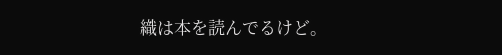織は本を読んでるけど。